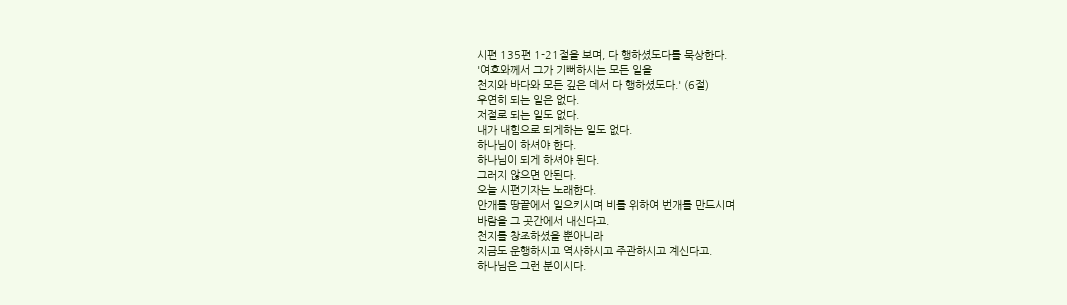시편 135편 1-21절을 보며, 다 행하셨도다를 묵상한다.
'여호와께서 그가 기뻐하시는 모든 일을
천지와 바다와 모든 깊은 데서 다 행하셨도다.' (6절)
우연히 되는 일은 없다.
저절로 되는 일도 없다.
내가 내힘으로 되게하는 일도 없다.
하나님이 하셔야 한다.
하나님이 되게 하셔야 된다.
그러지 않으면 안된다.
오늘 시편기자는 노래한다.
안개를 땅끝에서 일으키시며 비를 위하여 번개를 만드시며
바람을 그 곳간에서 내신다고.
천지를 창조하셨을 뿐아니라
지금도 운행하시고 역사하시고 주관하시고 계신다고.
하나님은 그런 분이시다.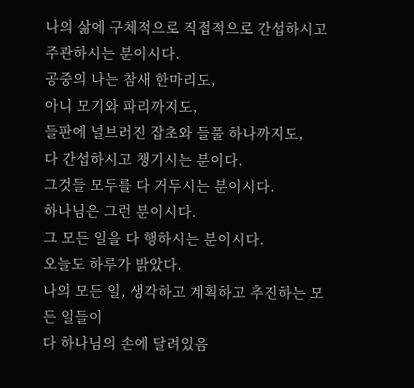나의 삶에 구체적으로 직접적으로 간섭하시고 주관하시는 분이시다.
공중의 나는 참새 한마리도,
아니 모기와 파리까지도,
들판에 널브러진 잡초와 들풀 하나까지도,
다 간섭하시고 챙기시는 분이다.
그것들 모두를 다 거두시는 분이시다.
하나님은 그런 분이시다.
그 모든 일을 다 행하시는 분이시다.
오늘도 하루가 밝았다.
나의 모든 일, 생각하고 계획하고 추진하는 모든 일들이
다 하나님의 손에 달려있음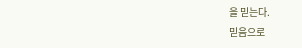을 믿는다.
믿음으로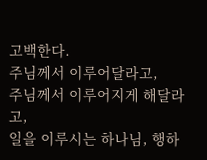고백한다.
주님께서 이루어달라고,
주님께서 이루어지게 해달라고,
일을 이루시는 하나님, 행하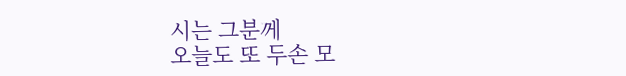시는 그분께
오늘도 또 두손 모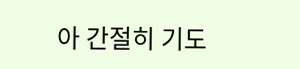아 간절히 기도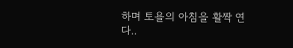하며 토욜의 아침을 활짝 연다..